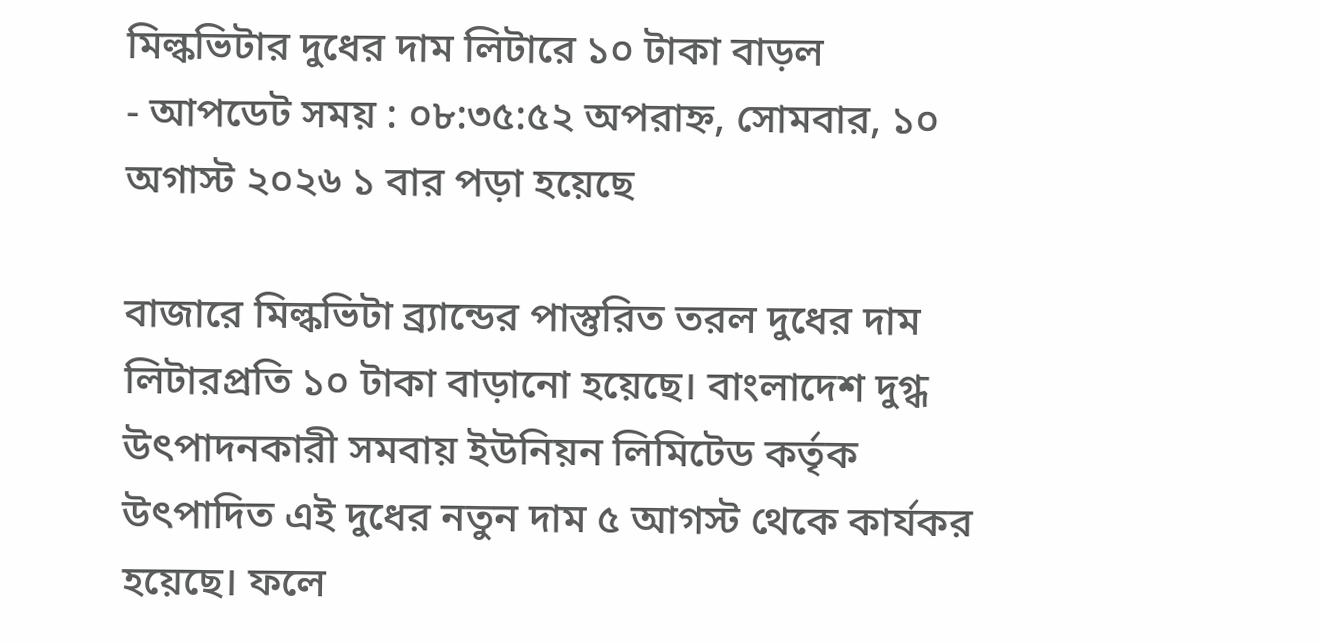মিল্কভিটার দুধের দাম লিটারে ১০ টাকা বাড়ল
- আপডেট সময় : ০৮:৩৫:৫২ অপরাহ্ন, সোমবার, ১০ অগাস্ট ২০২৬ ১ বার পড়া হয়েছে

বাজারে মিল্কভিটা ব্র্যান্ডের পাস্তুরিত তরল দুধের দাম লিটারপ্রতি ১০ টাকা বাড়ানো হয়েছে। বাংলাদেশ দুগ্ধ উৎপাদনকারী সমবায় ইউনিয়ন লিমিটেড কর্তৃক উৎপাদিত এই দুধের নতুন দাম ৫ আগস্ট থেকে কার্যকর হয়েছে। ফলে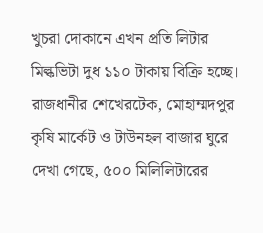খুচরা দোকানে এখন প্রতি লিটার মিল্কভিটা দুধ ১১০ টাকায় বিক্রি হচ্ছে।
রাজধানীর শেখেরটেক, মোহাম্মদপুর কৃষি মার্কেট ও টাউনহল বাজার ঘুরে দেখা গেছে, ৫০০ মিলিলিটারের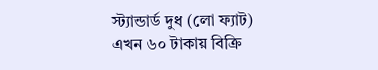স্ট্যান্ডার্ড দুধ (লো ফ্যাট) এখন ৬০ টাকায় বিক্রি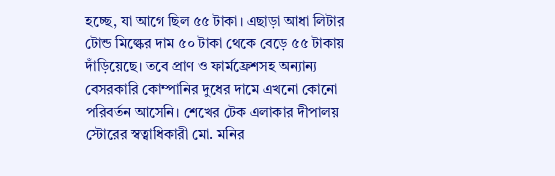হচ্ছে, যা আগে ছিল ৫৫ টাকা। এছাড়া আধা লিটার টোন্ড মিল্কের দাম ৫০ টাকা থেকে বেড়ে ৫৫ টাকায় দাঁড়িয়েছে। তবে প্রাণ ও ফার্মফ্রেশসহ অন্যান্য বেসরকারি কোম্পানির দুধের দামে এখনো কোনো পরিবর্তন আসেনি। শেখের টেক এলাকার দীপালয় স্টোরের স্বত্বাধিকারী মো. মনির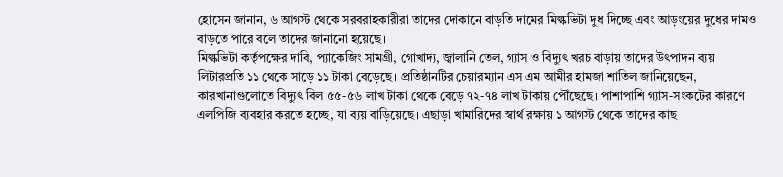হোসেন জানান, ৬ আগস্ট থেকে সরবরাহকারীরা তাদের দোকানে বাড়তি দামের মিল্কভিটা দুধ দিচ্ছে এবং আড়ংয়ের দুধের দামও বাড়তে পারে বলে তাদের জানানো হয়েছে।
মিল্কভিটা কর্তৃপক্ষের দাবি, প্যাকেজিং সামগ্রী, গোখাদ্য, জ্বালানি তেল, গ্যাস ও বিদ্যুৎ খরচ বাড়ায় তাদের উৎপাদন ব্যয় লিটারপ্রতি ১১ থেকে সাড়ে ১১ টাকা বেড়েছে। প্রতিষ্ঠানটির চেয়ারম্যান এস এম আমীর হামজা শাতিল জানিয়েছেন, কারখানাগুলোতে বিদ্যুৎ বিল ৫৫-৫৬ লাখ টাকা থেকে বেড়ে ৭২-৭৪ লাখ টাকায় পৌঁছেছে। পাশাপাশি গ্যাস-সংকটের কারণে এলপিজি ব্যবহার করতে হচ্ছে, যা ব্যয় বাড়িয়েছে। এছাড়া খামারিদের স্বার্থ রক্ষায় ১ আগস্ট থেকে তাদের কাছ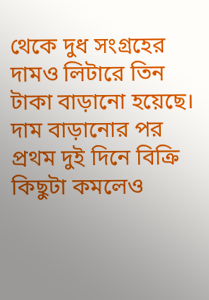থেকে দুধ সংগ্রহের দামও লিটারে তিন টাকা বাড়ানো হয়েছে।
দাম বাড়ানোর পর প্রথম দুই দিনে বিক্রি কিছুটা কমলেও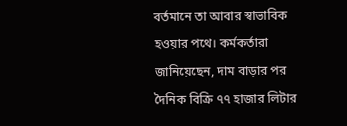বর্তমানে তা আবার স্বাভাবিক হওয়ার পথে। কর্মকর্তারা জানিয়েছেন, দাম বাড়ার পর দৈনিক বিক্রি ৭৭ হাজার লিটার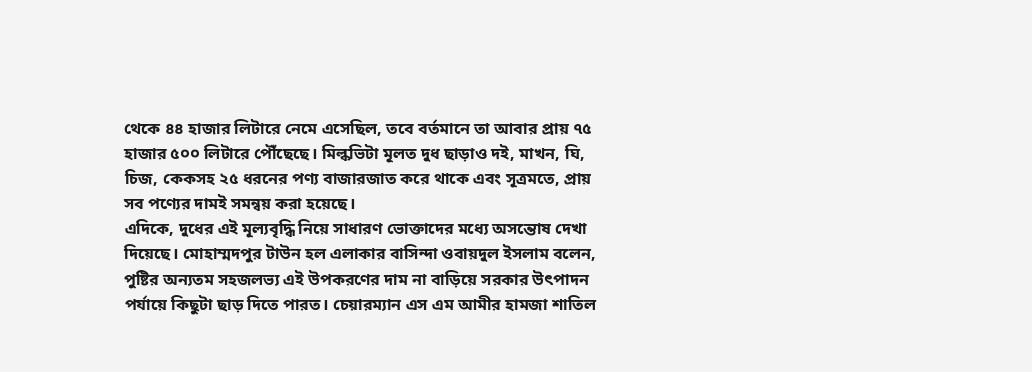থেকে ৪৪ হাজার লিটারে নেমে এসেছিল, তবে বর্তমানে তা আবার প্রায় ৭৫ হাজার ৫০০ লিটারে পৌঁছেছে। মিল্কভিটা মূলত দুধ ছাড়াও দই, মাখন, ঘি, চিজ, কেকসহ ২৫ ধরনের পণ্য বাজারজাত করে থাকে এবং সূত্রমতে, প্রায় সব পণ্যের দামই সমন্বয় করা হয়েছে।
এদিকে, দুধের এই মূল্যবৃদ্ধি নিয়ে সাধারণ ভোক্তাদের মধ্যে অসন্তোষ দেখা দিয়েছে। মোহাম্মদপুর টাউন হল এলাকার বাসিন্দা ওবায়দুল ইসলাম বলেন, পুষ্টির অন্যতম সহজলভ্য এই উপকরণের দাম না বাড়িয়ে সরকার উৎপাদন পর্যায়ে কিছুটা ছাড় দিতে পারত। চেয়ারম্যান এস এম আমীর হামজা শাতিল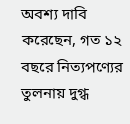অবশ্য দাবি করেছেন, গত ১২ বছরে নিত্যপণ্যের তুলনায় দুগ্ধ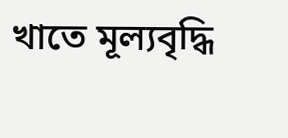খাতে মূল্যবৃদ্ধি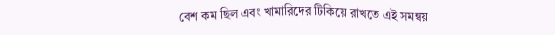বেশ কম ছিল এবং খামারিদের টিকিয়ে রাখতে এই সমন্বয়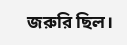জরুরি ছিল।